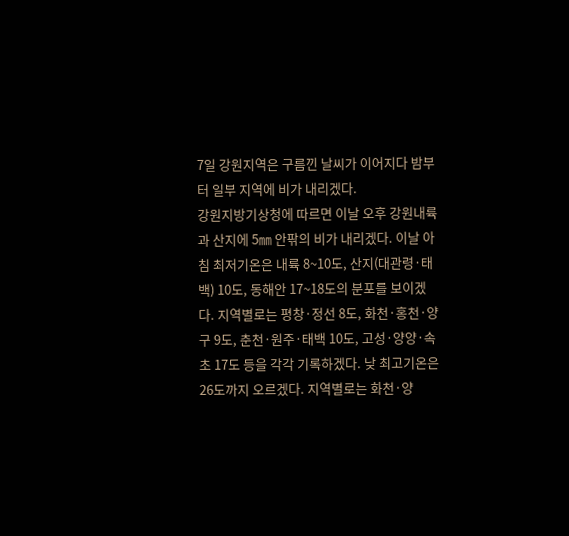7일 강원지역은 구름낀 날씨가 이어지다 밤부터 일부 지역에 비가 내리겠다.
강원지방기상청에 따르면 이날 오후 강원내륙과 산지에 5㎜ 안팎의 비가 내리겠다. 이날 아침 최저기온은 내륙 8~10도, 산지(대관령·태백) 10도, 동해안 17~18도의 분포를 보이겠다. 지역별로는 평창·정선 8도, 화천·홍천·양구 9도, 춘천·원주·태백 10도, 고성·양양·속초 17도 등을 각각 기록하겠다. 낮 최고기온은 26도까지 오르겠다. 지역별로는 화천·양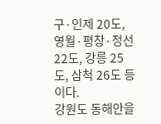구·인제 20도, 영월·평창·정선 22도, 강릉 25도, 삼척 26도 등이다.
강원도 동해안을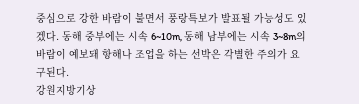중심으로 강한 바람이 불면서 풍랑특보가 발표될 가능성도 있겠다. 동해 중부에는 시속 6~10m, 동해 남부에는 시속 3~8m의 바람이 예보돼 항해나 조업을 하는 선박은 각별한 주의가 요구된다.
강원지방기상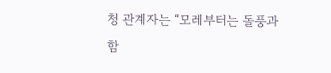청 관계자는 “모레부터는 돌풍과 함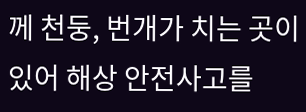께 천둥, 번개가 치는 곳이 있어 해상 안전사고를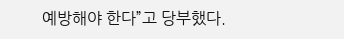예방해야 한다”고 당부했다.